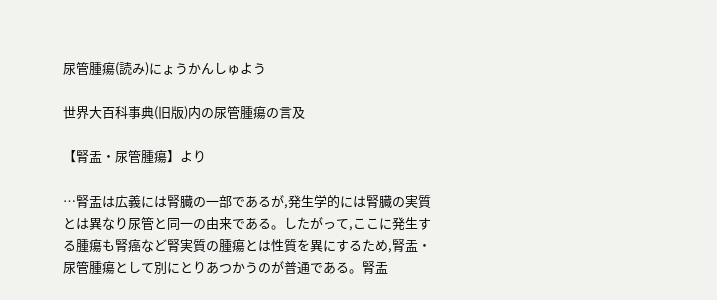尿管腫瘍(読み)にょうかんしゅよう

世界大百科事典(旧版)内の尿管腫瘍の言及

【腎盂・尿管腫瘍】より

…腎盂は広義には腎臓の一部であるが,発生学的には腎臓の実質とは異なり尿管と同一の由来である。したがって,ここに発生する腫瘍も腎癌など腎実質の腫瘍とは性質を異にするため,腎盂・尿管腫瘍として別にとりあつかうのが普通である。腎盂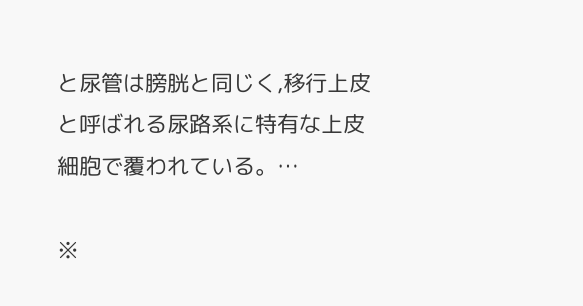と尿管は膀胱と同じく,移行上皮と呼ばれる尿路系に特有な上皮細胞で覆われている。…

※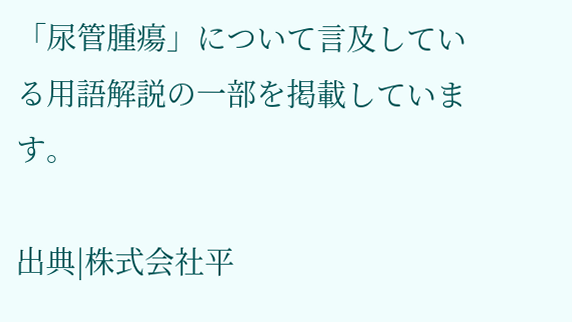「尿管腫瘍」について言及している用語解説の一部を掲載しています。

出典|株式会社平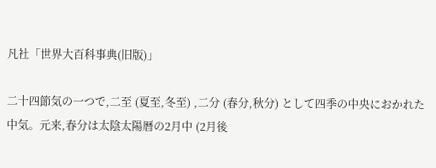凡社「世界大百科事典(旧版)」

二十四節気の一つで,二至 (夏至,冬至) ,二分 (春分,秋分) として四季の中央におかれた中気。元来,春分は太陰太陽暦の2月中 (2月後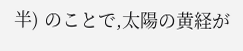半) のことで,太陽の黄経が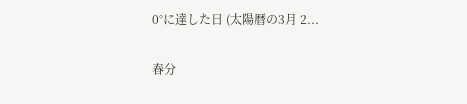0°に達した日 (太陽暦の3月 2...

春分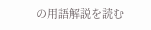の用語解説を読む